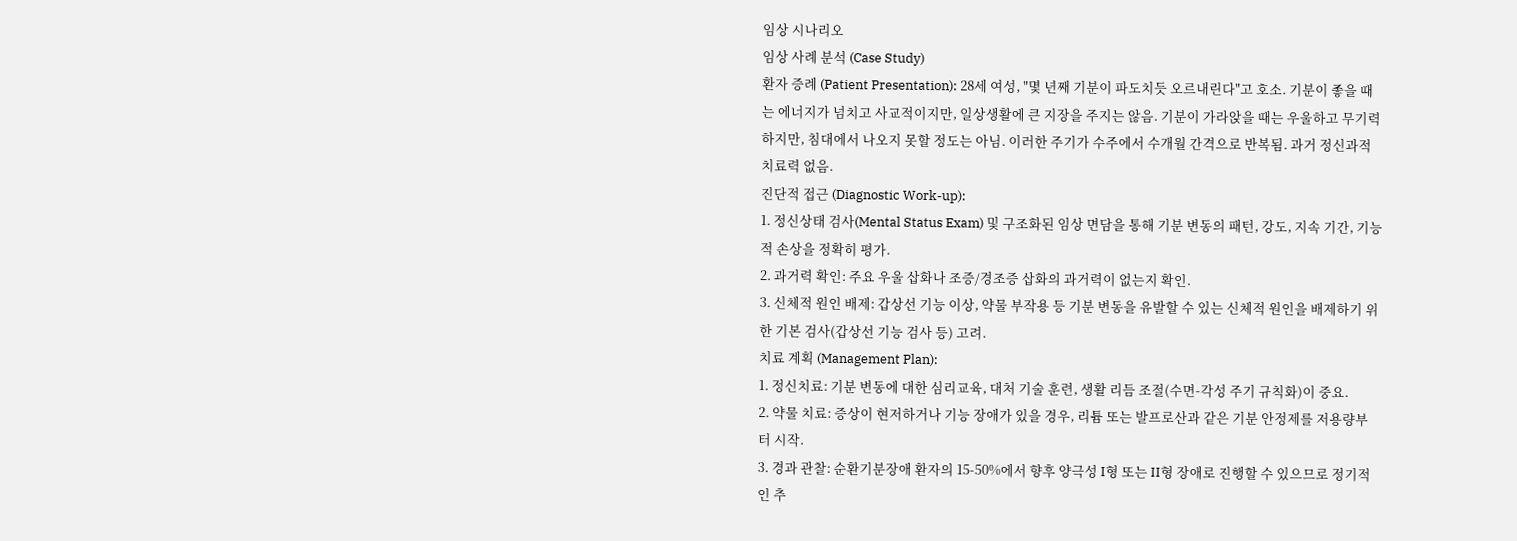임상 시나리오
임상 사례 분석 (Case Study)
환자 증례 (Patient Presentation): 28세 여성, "몇 년째 기분이 파도치듯 오르내린다"고 호소. 기분이 좋을 때는 에너지가 넘치고 사교적이지만, 일상생활에 큰 지장을 주지는 않음. 기분이 가라앉을 때는 우울하고 무기력하지만, 침대에서 나오지 못할 정도는 아님. 이러한 주기가 수주에서 수개월 간격으로 반복됨. 과거 정신과적 치료력 없음.
진단적 접근 (Diagnostic Work-up):
1. 정신상태 검사(Mental Status Exam) 및 구조화된 임상 면담을 통해 기분 변동의 패턴, 강도, 지속 기간, 기능적 손상을 정확히 평가.
2. 과거력 확인: 주요 우울 삽화나 조증/경조증 삽화의 과거력이 없는지 확인.
3. 신체적 원인 배제: 갑상선 기능 이상, 약물 부작용 등 기분 변동을 유발할 수 있는 신체적 원인을 배제하기 위한 기본 검사(갑상선 기능 검사 등) 고려.
치료 계획 (Management Plan):
1. 정신치료: 기분 변동에 대한 심리교육, 대처 기술 훈련, 생활 리듬 조절(수면-각성 주기 규칙화)이 중요.
2. 약물 치료: 증상이 현저하거나 기능 장애가 있을 경우, 리튬 또는 발프로산과 같은 기분 안정제를 저용량부터 시작.
3. 경과 관찰: 순환기분장애 환자의 15-50%에서 향후 양극성 I형 또는 II형 장애로 진행할 수 있으므로 정기적인 추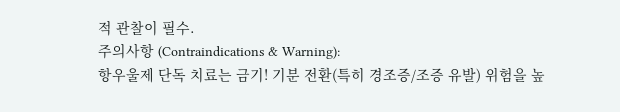적 관찰이 필수.
주의사항 (Contraindications & Warning):
항우울제 단독 치료는 금기! 기분 전환(특히 경조증/조증 유발) 위험을 높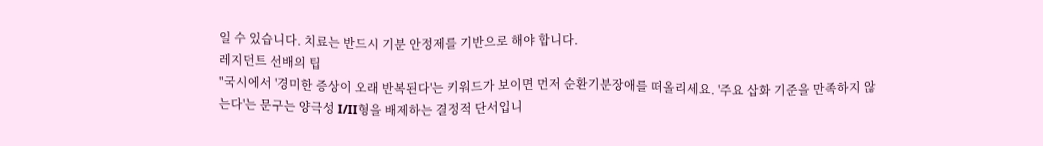일 수 있습니다. 치료는 반드시 기분 안정제를 기반으로 해야 합니다.
레지던트 선배의 팁
"국시에서 '경미한 증상이 오래 반복된다'는 키워드가 보이면 먼저 순환기분장애를 떠올리세요. '주요 삽화 기준을 만족하지 않는다'는 문구는 양극성 I/II형을 배제하는 결정적 단서입니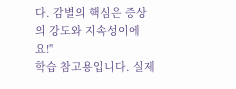다. 감별의 핵심은 증상의 강도와 지속성이에요!"
학습 참고용입니다. 실제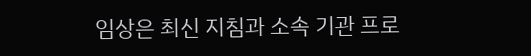임상은 최신 지침과 소속 기관 프로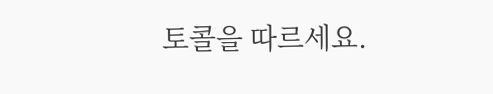토콜을 따르세요.